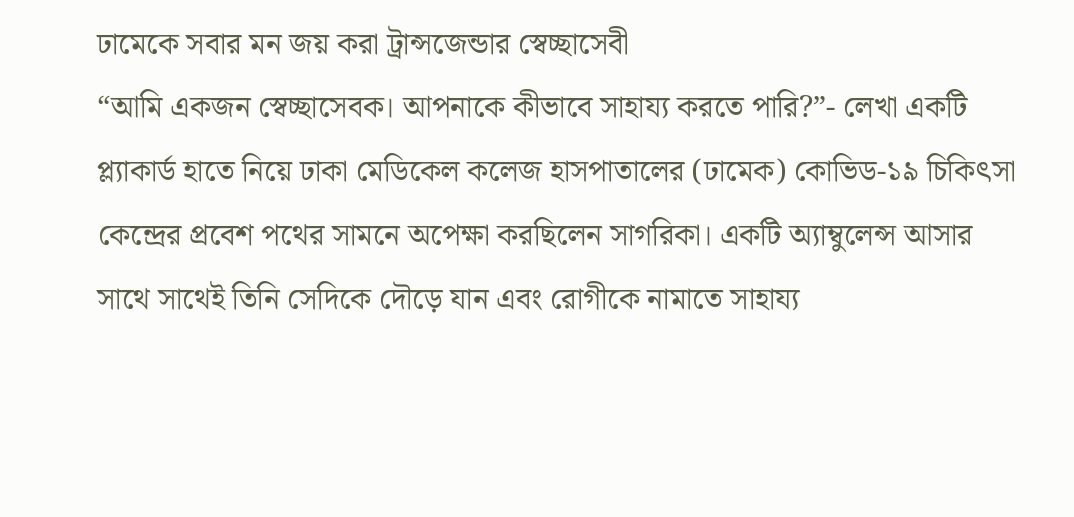ঢামেকে সবার মন জয় করা ট্রান্সজেন্ডার স্বেচ্ছাসেবী
“আমি একজন স্বেচ্ছাসেবক। আপনাকে কীভাবে সাহায্য করতে পারি?”- লেখা একটি প্ল্যাকার্ড হাতে নিয়ে ঢাকা মেডিকেল কলেজ হাসপাতালের (ঢামেক) কোভিড-১৯ চিকিৎসা কেন্দ্রের প্রবেশ পথের সামনে অপেক্ষা করছিলেন সাগরিকা। একটি অ্যাম্বুলেন্স আসার সাথে সাথেই তিনি সেদিকে দৌড়ে যান এবং রোগীকে নামাতে সাহায্য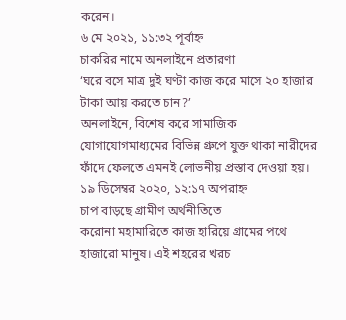করেন।
৬ মে ২০২১, ১১:৩২ পূর্বাহ্ন
চাকরির নামে অনলাইনে প্রতারণা
‘ঘরে বসে মাত্র দুই ঘণ্টা কাজ করে মাসে ২০ হাজার টাকা আয় করতে চান?’
অনলাইনে, বিশেষ করে সামাজিক যোগাযোগমাধ্যমের বিভিন্ন গ্রুপে যুক্ত থাকা নারীদের ফাঁদে ফেলতে এমনই লোভনীয় প্রস্তাব দেওয়া হয়।
১৯ ডিসেম্বর ২০২০, ১২:১৭ অপরাহ্ন
চাপ বাড়ছে গ্রামীণ অর্থনীতিতে
করোনা মহামারিতে কাজ হারিয়ে গ্রামের পথে হাজারো মানুষ। এই শহরের খরচ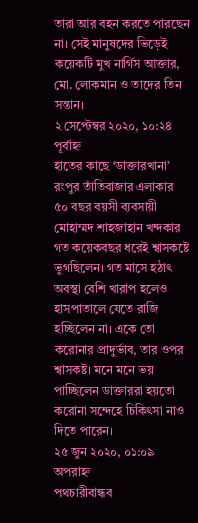তারা আর বহন করতে পারছেন না। সেই মানুষদের ভিড়েই কয়েকটি মুখ নার্গিস আক্তার, মো. লোকমান ও তাদের তিন সন্তান।
২ সেপ্টেম্বর ২০২০, ১০:২৪ পূর্বাহ্ন
হাতের কাছে ‘ডাক্তারখানা’
রংপুর তাঁতিবাজার এলাকার ৫০ বছর বয়সী ব্যবসায়ী মোহাম্মদ শাহজাহান খন্দকার গত কয়েকবছর ধরেই শ্বাসকষ্টে ভুগছিলেন। গত মাসে হঠাৎ অবস্থা বেশি খারাপ হলেও হাসপাতালে যেতে রাজি হচ্ছিলেন না। একে তো করোনার প্রাদুর্ভাব, তার ওপর শ্বাসকষ্ট। মনে মনে ভয় পাচ্ছিলেন ডাক্তাররা হয়তো করোনা সন্দেহে চিকিৎসা নাও দিতে পারেন।
২৫ জুন ২০২০, ০১:০৯ অপরাহ্ন
পথচারীবান্ধব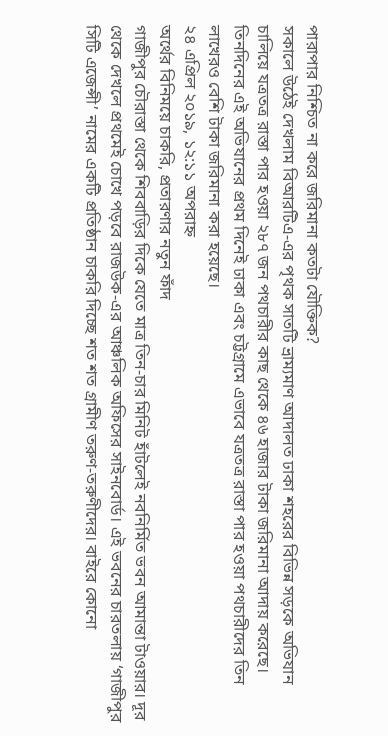পারাপার নিশ্চিত না করে জরিমানা কতটা যৌক্তিক?
সকালে উঠেই দেখলাম বিআরটিএ-এর পৃথক সাতটি ভ্রাম্যমাণ আদালত ঢাকা শহরের বিভিন্ন সড়কে অভিযান চালিয়ে যত্রতত্র রাস্তা পার হওয়া ২৮৭ জন পথচারীর কাছ থেকে ৪৬ হাজার টাকা জরিমানা আদায় করেছে। তিনদিনের এই অভিযানের প্রথম দিনেই ঢাকা এবং চট্টগ্রামে এভাবে যত্রতত্র রাস্তা পার হওয়া পথচারীদের তিন লাখেরও বেশি টাকা জরিমানা করা হয়েছে।
২৪ এপ্রিল ২০১৯, ১২:১১ অপরাহ্ন
অর্থের বিনিময়ে চাকরি, প্রতারণার নতুন ফাঁদ
গাজীপুর চৌরাস্তা থেকে শিববাড়ির দিকে যেতে মাত্র তিন-চার মিনিট হাঁটলেই নবনির্মিত ভবন আমান্তা টাওয়ার। দূর থেকে দেখলে প্রথমেই চোখে পড়বে রাজউক-এর আঞ্চলিক অফিসের সাইনবোর্ড। এই ভবনের চারতলায় ‘গাজীপুর সিটি এজেন্সী’ নামের একটি প্রতিষ্ঠান চাকরি দিচ্ছে শত শত গ্রামীণ তরুণ-তরুণীদের। বাইরে কোনো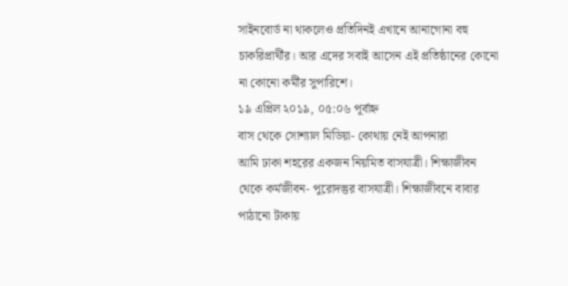সাইনবোর্ড না থাকলেও প্রতিদিনই এখানে আনাগোনা বহু চাকরিপ্রার্থীর। আর এদের সবাই আসেন এই প্রতিষ্ঠানের কোনো না কোনো কর্মীর সুপারিশে।
১৯ এপ্রিল ২০১৯, ০৫:০৬ পূর্বাহ্ন
বাস থেকে সোশ্যাল মিডিয়া- কোথায় নেই আপনারা
আমি ঢাকা শহরের একজন নিয়মিত বাসযাত্রী। শিক্ষাজীবন থেকে কর্মজীবন- পুরোদস্তুর বাসযাত্রী। শিক্ষাজীবনে বাবার পাঠানো টাকায়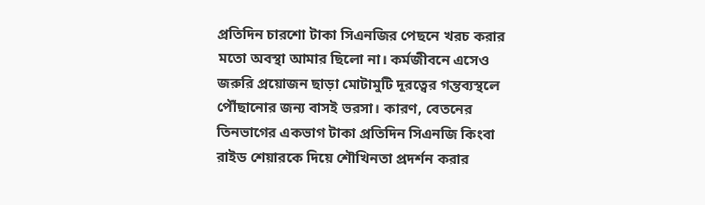প্রতিদিন চারশো টাকা সিএনজির পেছনে খরচ করার মতো অবস্থা আমার ছিলো না। কর্মজীবনে এসেও জরুরি প্রয়োজন ছাড়া মোটামুটি দূরত্বের গন্তব্যস্থলে পৌঁছানোর জন্য বাসই ভরসা। কারণ, বেতনের তিনভাগের একভাগ টাকা প্রতিদিন সিএনজি কিংবা রাইড শেয়ারকে দিয়ে শৌখিনতা প্রদর্শন করার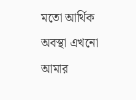মতো আর্থিক অবস্থা এখনো আমার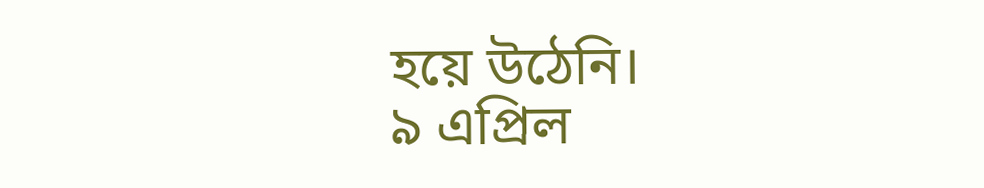হয়ে উঠেনি।
৯ এপ্রিল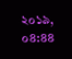২০১৯, ০৪:৪৪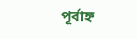পূর্বাহ্ন